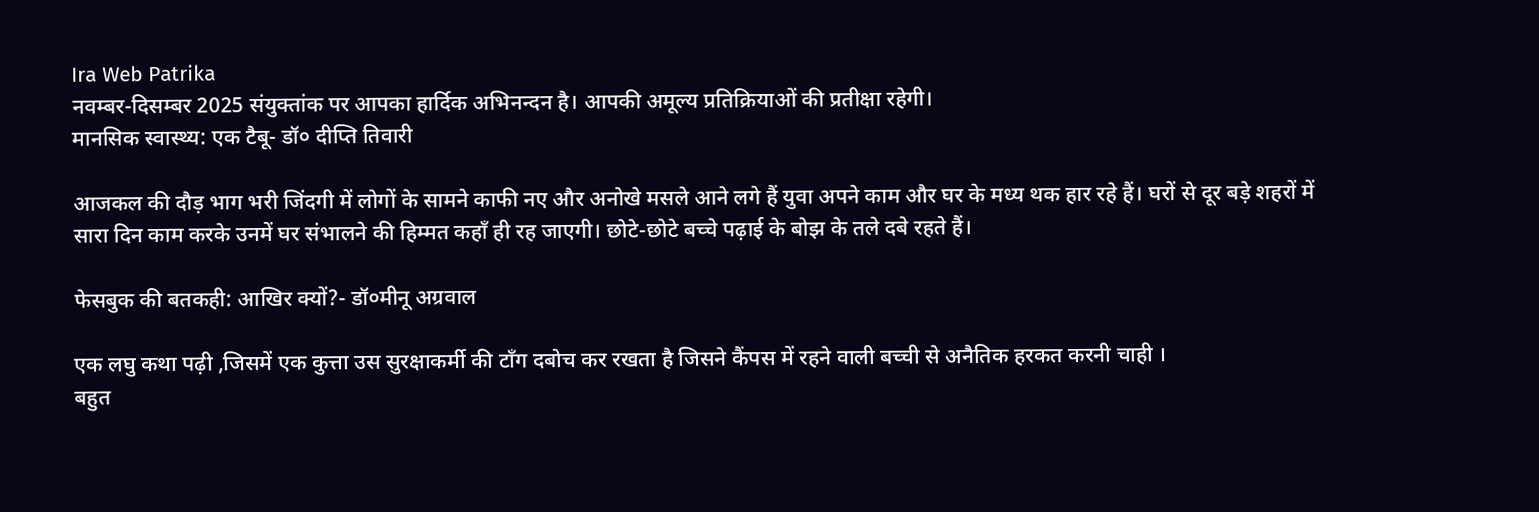Ira Web Patrika
नवम्बर-दिसम्बर 2025 संयुक्तांक पर आपका हार्दिक अभिनन्दन है। आपकी अमूल्य प्रतिक्रियाओं की प्रतीक्षा रहेगी।
मानसिक स्वास्थ्य: एक टैबू- डॉ० दीप्ति तिवारी

आजकल की दौड़ भाग भरी जिंदगी में लोगों के सामने काफी नए और अनोखे मसले आने लगे हैं युवा अपने काम और घर के मध्य थक हार रहे हैं। घरों से दूर बड़े शहरों में सारा दिन काम करके उनमें घर संभालने की हिम्मत कहाँ ही रह जाएगी। छोटे-छोटे बच्चे पढ़ाई के बोझ के तले दबे रहते हैं।

फेसबुक की बतकही: आखिर क्यों?- डॉ०मीनू अग्रवाल

एक लघु कथा पढ़ी ,जिसमें एक कुत्ता उस सुरक्षाकर्मी की टाँग दबोच कर रखता है जिसने कैंपस में रहने वाली बच्ची से अनैतिक हरकत करनी चाही ।
बहुत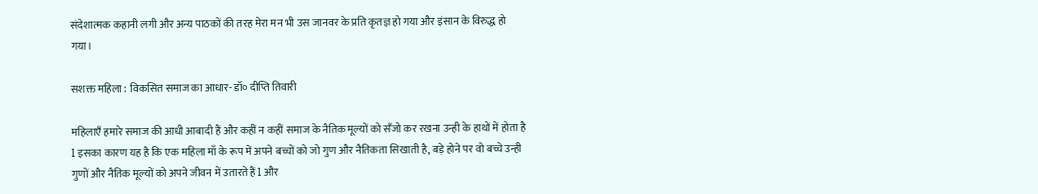संदेशात्मक कहानी लगी और अन्य पाठकों की तरह मेरा मन भी उस जानवर के प्रति कृतज्ञ हो गया और इंसान के विरुद्ध हो गया।

सशक्त महिला : विकसित समाज का आधार- डॉ० दीप्ति तिवारी

महिलाएँ हमारे समाज की आधी आबादी हैं और कहीं न कहीं समाज के नैतिक मूल्यों को सँजो कर रखना उन्ही के हाथों में होता है l इसका कारण यह है कि एक महिला माँ के रूप में अपने बच्चों को जो गुण और नैतिकता सिखाती है, बड़े होने पर वो बच्चे उन्ही गुणों और नैतिक मूल्यों को अपने जीवन में उतारते हैं l और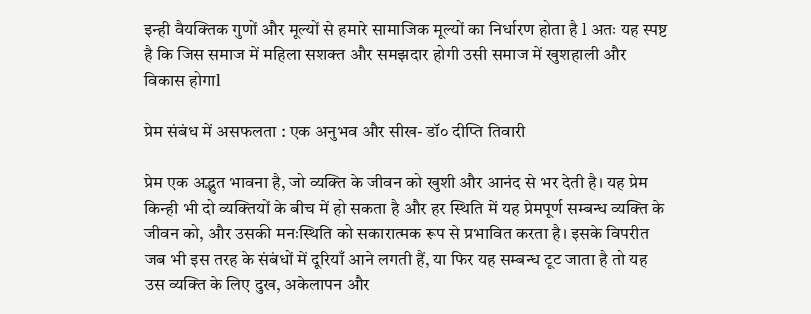इन्ही वैयक्तिक गुणों और मूल्यों से हमारे सामाजिक मूल्यों का निर्धारण होता है l अतः यह स्पष्ट है कि जिस समाज में महिला सशक्त और समझदार होगी उसी समाज में खुशहाली और विकास होगाl

प्रेम संबंध में असफलता : एक अनुभव और सीख- डॉ० दीप्ति तिवारी

प्रेम एक अद्भुत भावना है, जो व्यक्ति के जीवन को खुशी और आनंद से भर देती है। यह प्रेम किन्ही भी दो व्यक्तियों के बीच में हो सकता है और हर स्थिति में यह प्रेमपूर्ण सम्बन्ध व्यक्ति के जीवन को, और उसकी मनःस्थिति को सकारात्मक रूप से प्रभावित करता है। इसके विपरीत जब भी इस तरह के संबंधों में दूरियाँ आने लगती हैं, या फिर यह सम्बन्ध टूट जाता है तो यह उस व्यक्ति के लिए दुख, अकेलापन और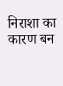निराशा का कारण बन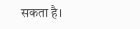सकता है।